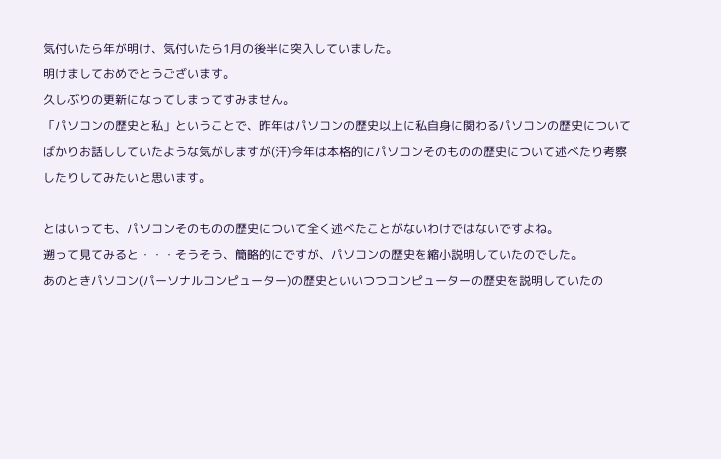気付いたら年が明け、気付いたら1月の後半に突入していました。
明けましておめでとうございます。
久しぶりの更新になってしまってすみません。
「パソコンの歴史と私」ということで、昨年はパソコンの歴史以上に私自身に関わるパソコンの歴史についてばかりお話ししていたような気がしますが(汗)今年は本格的にパソコンそのものの歴史について述べたり考察したりしてみたいと思います。

とはいっても、パソコンそのものの歴史について全く述べたことがないわけではないですよね。
遡って見てみると・・・そうそう、簡略的にですが、パソコンの歴史を縮小説明していたのでした。
あのときパソコン(パーソナルコンピューター)の歴史といいつつコンピューターの歴史を説明していたの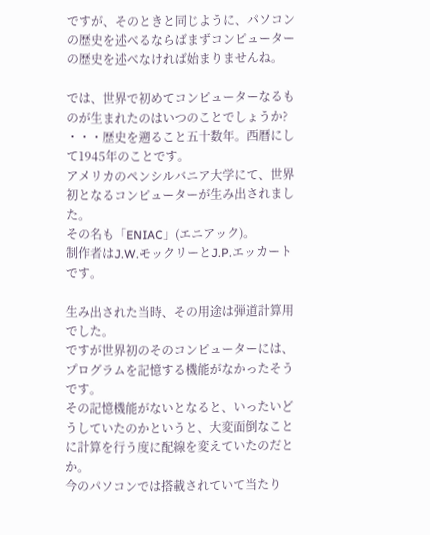ですが、そのときと同じように、パソコンの歴史を述べるならばまずコンピューターの歴史を述べなければ始まりませんね。

では、世界で初めてコンピューターなるものが生まれたのはいつのことでしょうか?
・・・歴史を遡ること五十数年。西暦にして1945年のことです。
アメリカのペンシルバニア大学にて、世界初となるコンピューターが生み出されました。
その名も「ENIAC」(エニアック)。
制作者はJ.W.モックリーとJ.P.エッカートです。

生み出された当時、その用途は弾道計算用でした。
ですが世界初のそのコンピューターには、プログラムを記憶する機能がなかったそうです。
その記憶機能がないとなると、いったいどうしていたのかというと、大変面倒なことに計算を行う度に配線を変えていたのだとか。
今のパソコンでは搭載されていて当たり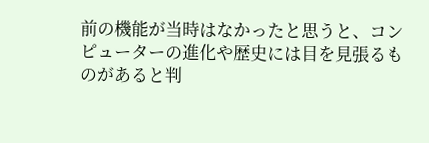前の機能が当時はなかったと思うと、コンピューターの進化や歴史には目を見張るものがあると判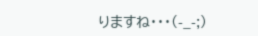りますね・・・(-_-;)